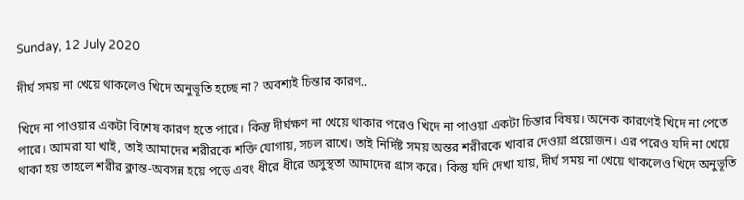Sunday, 12 July 2020

দীর্ঘ সময় না খেয়ে থাকলেও খিদে অনুভূতি হচ্ছে না? অবশ্যই চিন্তার কারণ..

খিদে না পাওয়ার একটা বিশেষ কারণ হতে পারে। কিন্তু দীর্ঘক্ষণ না খেয়ে থাকার পরেও খিদে না পাওয়া একটা চিন্তার বিষয়। অনেক কারণেই খিদে না পেতে পারে। আমরা যা খাই, তাই আমাদের শরীরকে শক্তি যোগায়, সচল রাখে। তাই নির্দিষ্ট সময় অন্তর শরীরকে খাবার দেওয়া প্রয়োজন। এর পরেও যদি না খেয়ে থাকা হয় তাহলে শরীর ক্লান্ত-অবসন্ন হয়ে পড়ে এবং ধীরে ধীরে অসুস্থতা আমাদের গ্রাস করে। কিন্তু যদি দেখা যায়, দীর্ঘ সময় না খেয়ে থাকলেও খিদে অনুভূতি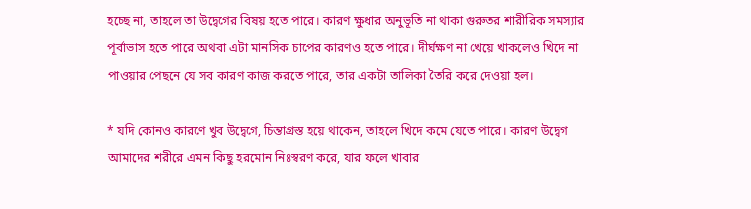হচ্ছে না, তাহলে তা উদ্বেগের বিষয় হতে পারে। কারণ ক্ষুধার অনুভূতি না থাকা গুরুতর শারীরিক সমস্যার পূর্বাভাস হতে পারে অথবা এটা মানসিক চাপের কারণও হতে পারে। দীর্ঘক্ষণ না খেয়ে খাকলেও খিদে না পাওয়ার পেছনে যে সব কারণ কাজ করতে পারে, তার একটা তালিকা তৈরি করে দেওয়া হল।

* যদি কোনও কারণে খুব উদ্বেগে, চিন্তাগ্রস্ত হয়ে থাকেন, তাহলে খিদে কমে যেতে পারে। কারণ উদ্বেগ আমাদের শরীরে এমন কিছু হরমোন নিঃস্বরণ করে, যার ফলে খাবার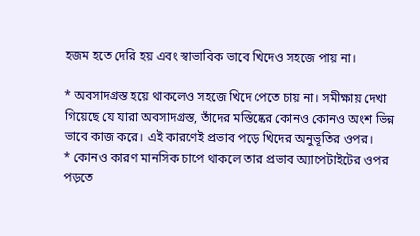হজম হতে দেরি হয় এবং স্বাভাবিক ভাবে খিদেও সহজে পায় না।

* অবসাদগ্রস্ত হয়ে থাকলেও সহজে খিদে পেতে চায় না। সমীক্ষায় দেখা গিয়েছে যে যারা অবসাদগ্রস্ত, তাঁদের মস্তিষ্কের কোনও কোনও অংশ ভিন্ন ভাবে কাজ করে। এই কারণেই প্রভাব পড়ে খিদের অনুভূতির ওপর।
* কোনও কারণ মানসিক চাপে থাকলে তার প্রভাব অ্যাপেটাইটের ওপর পড়তে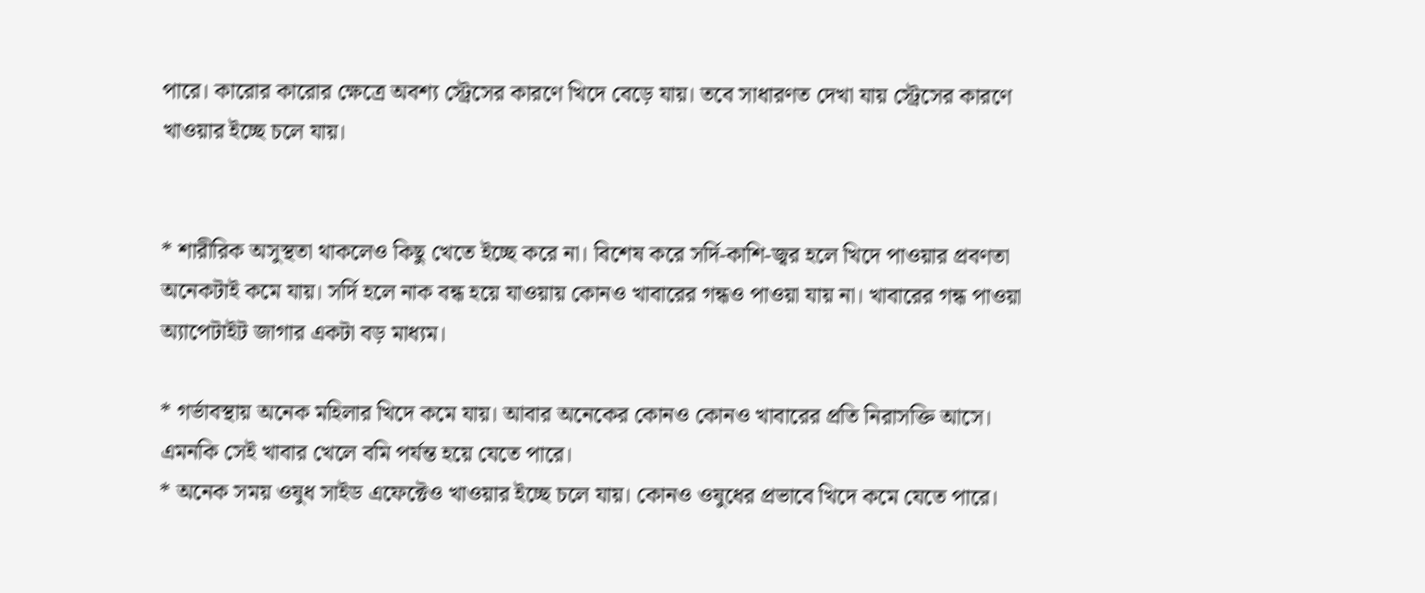পারে। কারোর কারোর ক্ষেত্রে অবশ্য স্ট্রেসের কারণে খিদে বেড়ে যায়। তবে সাধারণত দেখা যায় স্ট্রেসের কারণে খাওয়ার ইচ্ছে চলে যায়।


* শারীরিক অসুস্থতা থাকলেও কিছু খেতে ইচ্ছে করে না। বিশেষ করে সর্দি-কাশি-জ্বর হলে খিদে পাওয়ার প্রবণতা অনেকটাই কমে যায়। সর্দি হলে নাক বন্ধ হয়ে যাওয়ায় কোনও খাবারের গন্ধও পাওয়া যায় না। খাবারের গন্ধ পাওয়া অ্যাপেটাইট জাগার একটা বড় মাধ্যম।

* গর্ভাবস্থায় অনেক মহিলার খিদে কমে যায়। আবার অনেকের কোনও কোনও খাবারের প্রতি নিরাসক্তি আসে। এমনকি সেই খাবার খেলে বমি পর্যন্ত হয়ে যেতে পারে।
* অনেক সময় ওষুধ সাইড এফেক্টেও খাওয়ার ইচ্ছে চলে যায়। কোনও ওষুধের প্রভাবে খিদে কমে যেতে পারে।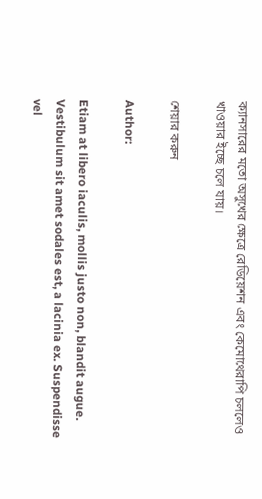ক্যানসারের মতো অসুখের ক্ষেত্রে রেডিয়েশন এবং কেমোথেরাপি চললেও খাওয়ার ইচ্ছে চলে যায়।

শেয়ার করুন

Author:

Etiam at libero iaculis, mollis justo non, blandit augue. Vestibulum sit amet sodales est, a lacinia ex. Suspendisse vel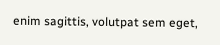enim sagittis, volutpat sem eget,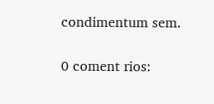condimentum sem.

0 coment rios: